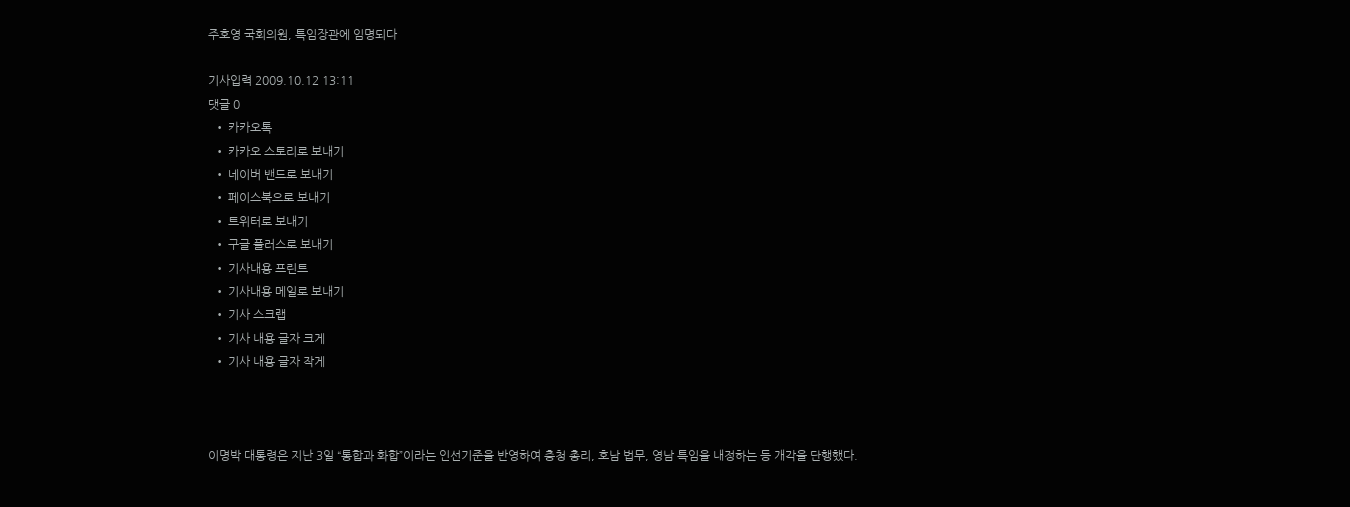주호영 국회의원, 특임장관에 임명되다

기사입력 2009.10.12 13:11
댓글 0
  • 카카오톡
  • 카카오 스토리로 보내기
  • 네이버 밴드로 보내기
  • 페이스북으로 보내기
  • 트위터로 보내기
  • 구글 플러스로 보내기
  • 기사내용 프린트
  • 기사내용 메일로 보내기
  • 기사 스크랩
  • 기사 내용 글자 크게
  • 기사 내용 글자 작게



이명박 대통령은 지난 3일 “통합과 화합”이라는 인선기준을 반영하여 충청 총리, 호남 법무, 영남 특임을 내정하는 등 개각을 단행했다.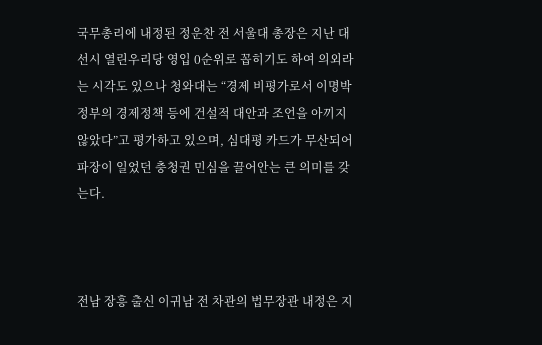국무총리에 내정된 정운찬 전 서울대 총장은 지난 대선시 열린우리당 영입 0순위로 꼽히기도 하여 의외라는 시각도 있으나 청와대는 “경제 비평가로서 이명박 정부의 경제정책 등에 건설적 대안과 조언을 아끼지 않았다”고 평가하고 있으며, 심대평 카드가 무산되어 파장이 일었던 충청권 민심을 끌어안는 큰 의미를 갖는다.



전남 장흥 출신 이귀남 전 차관의 법무장관 내정은 지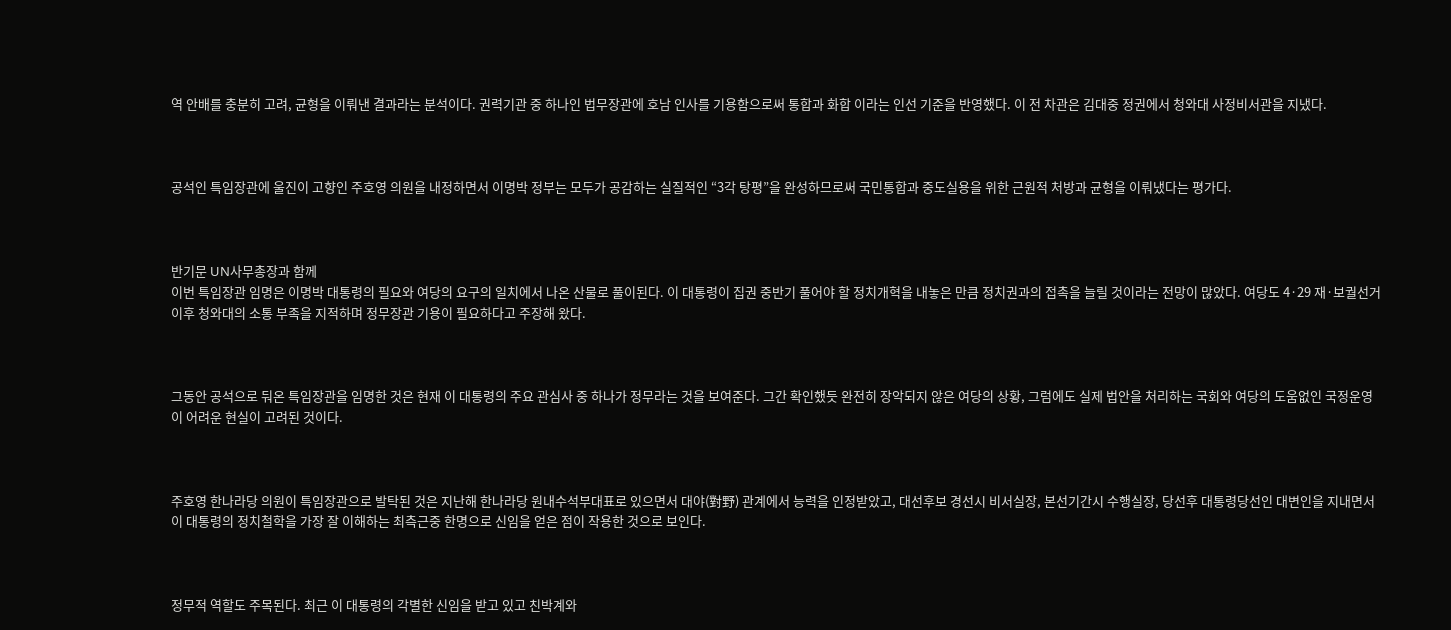역 안배를 충분히 고려, 균형을 이뤄낸 결과라는 분석이다. 권력기관 중 하나인 법무장관에 호남 인사를 기용함으로써 통합과 화합 이라는 인선 기준을 반영했다. 이 전 차관은 김대중 정권에서 청와대 사정비서관을 지냈다.



공석인 특임장관에 울진이 고향인 주호영 의원을 내정하면서 이명박 정부는 모두가 공감하는 실질적인 “3각 탕평”을 완성하므로써 국민통합과 중도실용을 위한 근원적 처방과 균형을 이뤄냈다는 평가다.



반기문 UN사무총장과 함께
이번 특임장관 임명은 이명박 대통령의 필요와 여당의 요구의 일치에서 나온 산물로 풀이된다. 이 대통령이 집권 중반기 풀어야 할 정치개혁을 내놓은 만큼 정치권과의 접촉을 늘릴 것이라는 전망이 많았다. 여당도 4·29 재·보궐선거 이후 청와대의 소통 부족을 지적하며 정무장관 기용이 필요하다고 주장해 왔다.



그동안 공석으로 둬온 특임장관을 임명한 것은 현재 이 대통령의 주요 관심사 중 하나가 정무라는 것을 보여준다. 그간 확인했듯 완전히 장악되지 않은 여당의 상황, 그럼에도 실제 법안을 처리하는 국회와 여당의 도움없인 국정운영이 어려운 현실이 고려된 것이다.



주호영 한나라당 의원이 특임장관으로 발탁된 것은 지난해 한나라당 원내수석부대표로 있으면서 대야(對野) 관계에서 능력을 인정받았고, 대선후보 경선시 비서실장, 본선기간시 수행실장, 당선후 대통령당선인 대변인을 지내면서 이 대통령의 정치철학을 가장 잘 이해하는 최측근중 한명으로 신임을 얻은 점이 작용한 것으로 보인다.



정무적 역할도 주목된다. 최근 이 대통령의 각별한 신임을 받고 있고 친박계와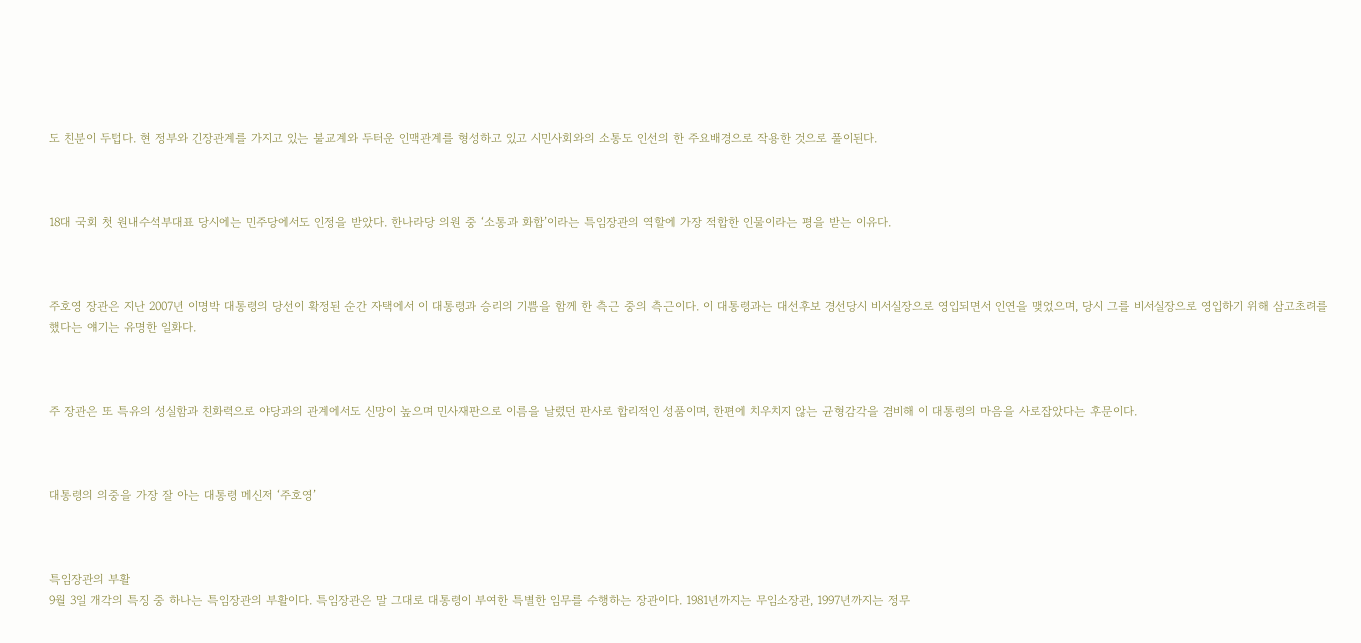도 친분이 두텁다. 현 정부와 긴장관계를 가지고 있는 불교계와 두터운 인맥관계를 형성하고 있고 시민사회와의 소통도 인선의 한 주요배경으로 작용한 것으로 풀이된다.



18대 국회 첫 원내수석부대표 당시에는 민주당에서도 인정을 받았다. 한나라당 의원 중 ‘소통과 화합’이라는 특임장관의 역할에 가장 적합한 인물이라는 평을 받는 이유다.



주호영 장관은 지난 2007년 이명박 대통령의 당선이 확정된 순간 자택에서 이 대통령과 승리의 기쁨을 함께 한 측근 중의 측근이다. 이 대통령과는 대선후보 경선당시 비서실장으로 영입되면서 인연을 맺었으며, 당시 그를 비서실장으로 영입하기 위해 삼고초려를 했다는 얘기는 유명한 일화다.



주 장관은 또 특유의 성실함과 친화력으로 야당과의 관계에서도 신망이 높으며 민사재판으로 이름을 날렸던 판사로 합리적인 성품이며, 한편에 치우치지 않는 균형감각을 겸비해 이 대통령의 마음을 사로잡았다는 후문이다.



대통령의 의중을 가장 잘 아는 대통령 메신저 ‘주호영’



특임장관의 부활
9월 3일 개각의 특징 중 하나는 특임장관의 부활이다. 특임장관은 말 그대로 대통령이 부여한 특별한 임무를 수행하는 장관이다. 1981년까지는 무임소장관, 1997년까지는 정무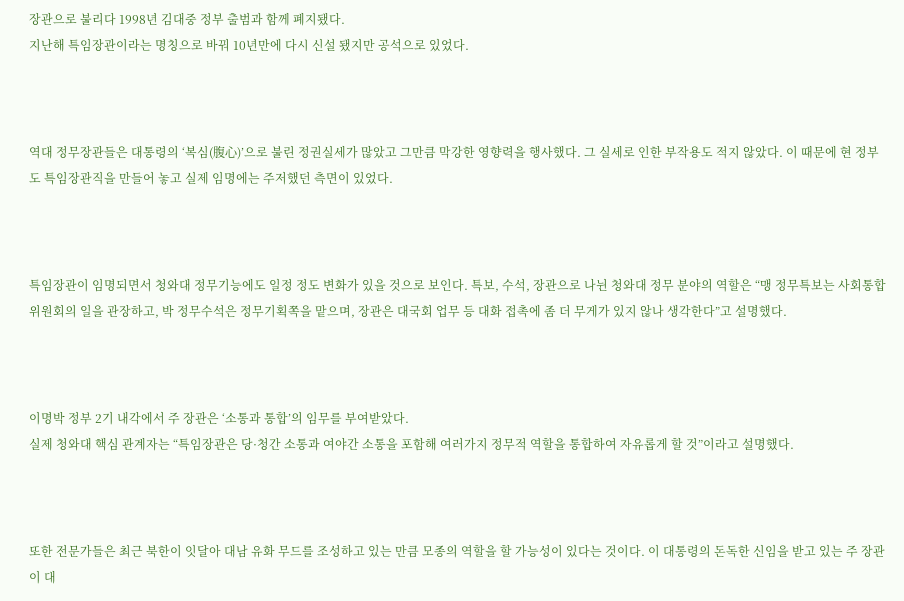장관으로 불리다 1998년 김대중 정부 출범과 함께 폐지됐다.
지난해 특임장관이라는 명칭으로 바꿔 10년만에 다시 신설 됐지만 공석으로 있었다.



역대 정무장관들은 대통령의 ‘복심(腹心)’으로 불린 정권실세가 많았고 그만큼 막강한 영향력을 행사했다. 그 실세로 인한 부작용도 적지 않았다. 이 때문에 현 정부도 특임장관직을 만들어 놓고 실제 임명에는 주저했던 측면이 있었다.



특임장관이 임명되면서 청와대 정무기능에도 일정 정도 변화가 있을 것으로 보인다. 특보, 수석, 장관으로 나뉜 청와대 정무 분야의 역할은 “맹 정무특보는 사회통합위원회의 일을 관장하고, 박 정무수석은 정무기획쪽을 맡으며, 장관은 대국회 업무 등 대화 접촉에 좀 더 무게가 있지 않나 생각한다”고 설명했다.



이명박 정부 2기 내각에서 주 장관은 ‘소통과 통합’의 임무를 부여받았다.
실제 청와대 핵심 관계자는 “특임장관은 당·청간 소통과 여야간 소통을 포함해 여러가지 정무적 역할을 통합하여 자유롭게 할 것”이라고 설명했다.



또한 전문가들은 최근 북한이 잇달아 대남 유화 무드를 조성하고 있는 만큼 모종의 역할을 할 가능성이 있다는 것이다. 이 대통령의 돈독한 신임을 받고 있는 주 장관이 대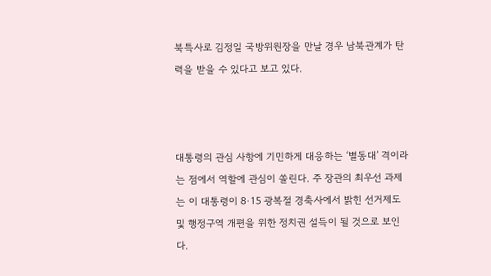북특사로 김정일 국방위원장을 만날 경우 남북관계가 탄력을 받을 수 있다고 보고 있다.



대통령의 관심 사항에 기민하게 대응하는 ‘별동대’ 격이라는 점에서 역할에 관심이 쏠린다. 주 장관의 최우선 과제는 이 대통령이 8·15 광복절 경축사에서 밝힌 선거제도 및 행정구역 개편을 위한 정치권 설득이 될 것으로 보인다.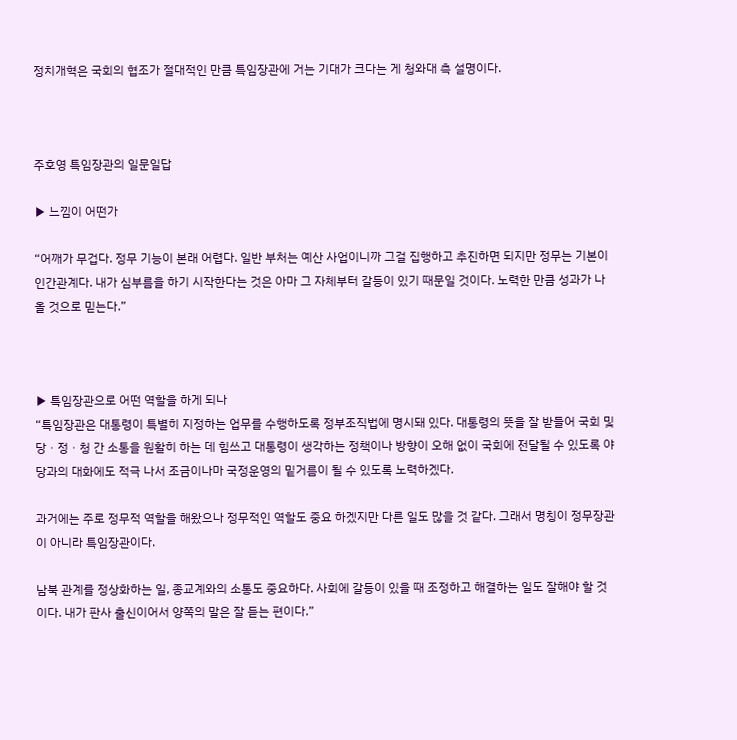정치개혁은 국회의 협조가 절대적인 만큼 특임장관에 거는 기대가 크다는 게 청와대 측 설명이다.



주호영 특임장관의 일문일답

▶ 느낌이 어떤가

“어깨가 무겁다. 정무 기능이 본래 어렵다. 일반 부처는 예산 사업이니까 그걸 집행하고 추진하면 되지만 정무는 기본이 인간관계다. 내가 심부름을 하기 시작한다는 것은 아마 그 자체부터 갈등이 있기 때문일 것이다. 노력한 만큼 성과가 나올 것으로 믿는다.”



▶ 특임장관으로 어떤 역할을 하게 되나
“특임장관은 대통령이 특별히 지정하는 업무를 수행하도록 정부조직법에 명시돼 있다. 대통령의 뜻을 잘 받들어 국회 및 당ㆍ정ㆍ청 간 소통을 원활히 하는 데 힘쓰고 대통령이 생각하는 정책이나 방향이 오해 없이 국회에 전달될 수 있도록 야당과의 대화에도 적극 나서 조금이나마 국정운영의 밑거름이 될 수 있도록 노력하겠다.

과거에는 주로 정무적 역할을 해왔으나 정무적인 역할도 중요 하겠지만 다른 일도 많을 것 같다. 그래서 명칭이 정무장관이 아니라 특임장관이다.

남북 관계를 정상화하는 일, 종교계와의 소통도 중요하다. 사회에 갈등이 있을 때 조정하고 해결하는 일도 잘해야 할 것이다. 내가 판사 출신이어서 양쪽의 말은 잘 듣는 편이다.”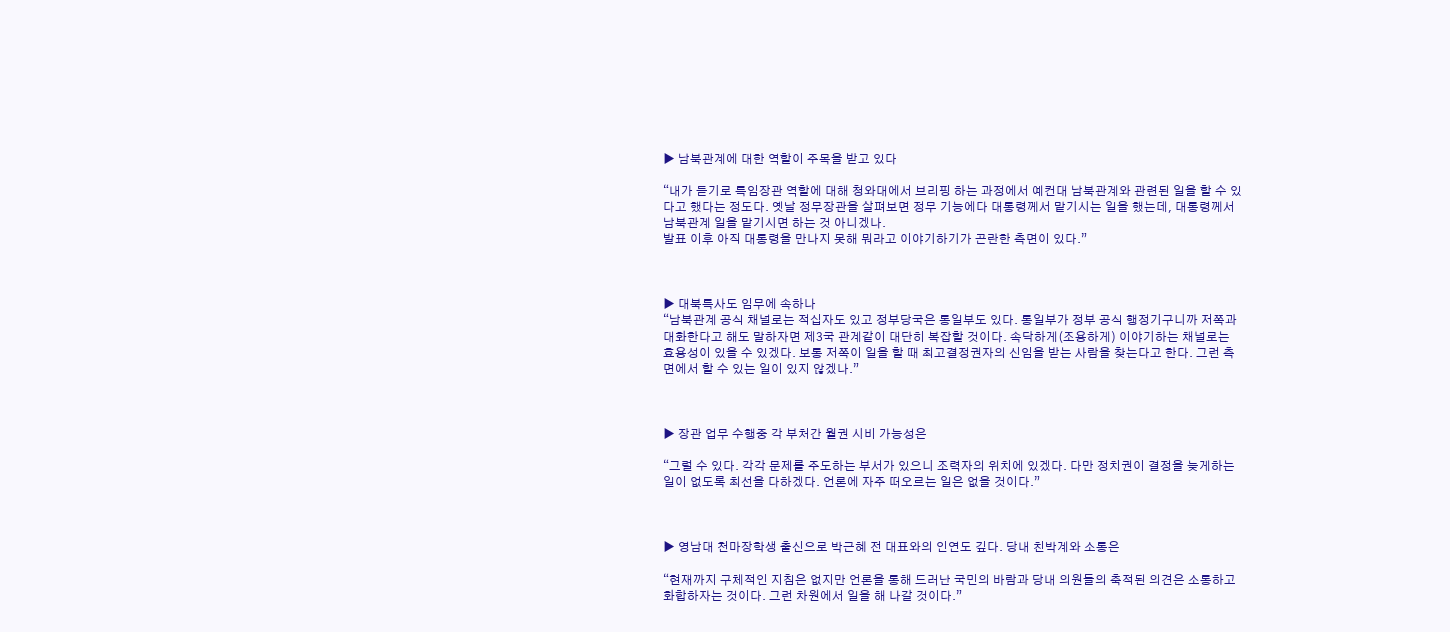▶ 남북관계에 대한 역할이 주목을 받고 있다

“내가 듣기로 특임장관 역할에 대해 청와대에서 브리핑 하는 과정에서 예컨대 남북관계와 관련된 일을 할 수 있다고 했다는 정도다. 옛날 정무장관을 살펴보면 정무 기능에다 대통령께서 맡기시는 일을 했는데, 대통령께서 남북관계 일을 맡기시면 하는 것 아니겠나.
발표 이후 아직 대통령을 만나지 못해 뭐라고 이야기하기가 곤란한 측면이 있다.”



▶ 대북특사도 임무에 속하나
“남북관계 공식 채널로는 적십자도 있고 정부당국은 통일부도 있다. 통일부가 정부 공식 행정기구니까 저쪽과 대화한다고 해도 말하자면 제3국 관계같이 대단히 복잡할 것이다. 속닥하게(조용하게) 이야기하는 채널로는 효용성이 있을 수 있겠다. 보통 저쪽이 일을 할 때 최고결정권자의 신임을 받는 사람을 찾는다고 한다. 그런 측면에서 할 수 있는 일이 있지 않겠나.”



▶ 장관 업무 수행중 각 부처간 월권 시비 가능성은

“그럴 수 있다. 각각 문제를 주도하는 부서가 있으니 조력자의 위치에 있겠다. 다만 정치권이 결정을 늦게하는 일이 없도록 최선을 다하겠다. 언론에 자주 떠오르는 일은 없을 것이다.”



▶ 영남대 천마장학생 출신으로 박근혜 전 대표와의 인연도 깊다. 당내 친박계와 소통은

“현재까지 구체적인 지침은 없지만 언론을 통해 드러난 국민의 바람과 당내 의원들의 축적된 의견은 소통하고 화합하자는 것이다. 그런 차원에서 일을 해 나갈 것이다.”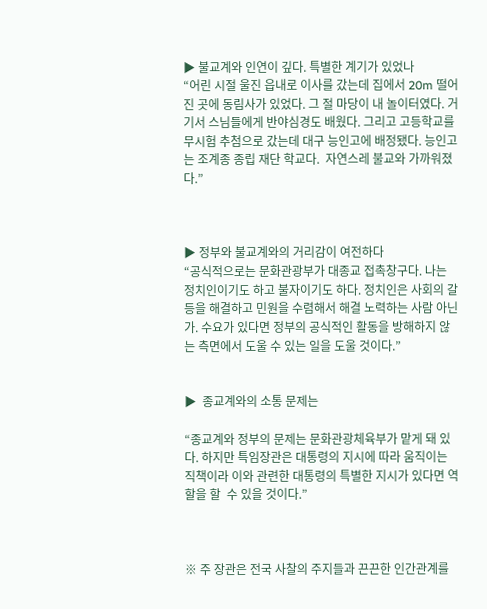▶ 불교계와 인연이 깊다. 특별한 계기가 있었나
“어린 시절 울진 읍내로 이사를 갔는데 집에서 20m 떨어진 곳에 동림사가 있었다. 그 절 마당이 내 놀이터였다. 거기서 스님들에게 반야심경도 배웠다. 그리고 고등학교를 무시험 추첨으로 갔는데 대구 능인고에 배정됐다. 능인고는 조계종 종립 재단 학교다.  자연스레 불교와 가까워졌다.”



▶ 정부와 불교계와의 거리감이 여전하다
“공식적으로는 문화관광부가 대종교 접촉창구다. 나는 정치인이기도 하고 불자이기도 하다. 정치인은 사회의 갈등을 해결하고 민원을 수렴해서 해결 노력하는 사람 아닌가. 수요가 있다면 정부의 공식적인 활동을 방해하지 않는 측면에서 도울 수 있는 일을 도울 것이다.”


▶  종교계와의 소통 문제는

“종교계와 정부의 문제는 문화관광체육부가 맡게 돼 있다. 하지만 특임장관은 대통령의 지시에 따라 움직이는 직책이라 이와 관련한 대통령의 특별한 지시가 있다면 역할을 할  수 있을 것이다.”



※ 주 장관은 전국 사찰의 주지들과 끈끈한 인간관계를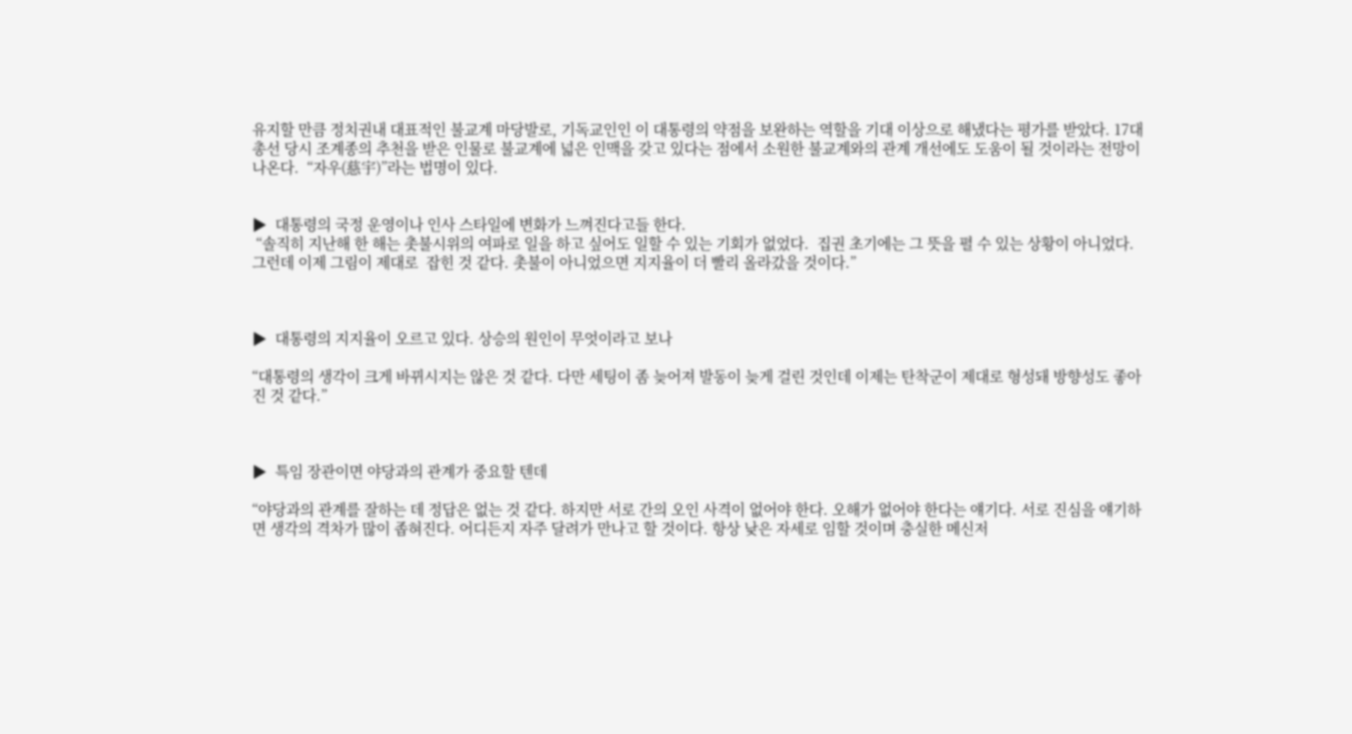유지할 만큼 정치권내 대표적인 불교계 마당발로, 기독교인인 이 대통령의 약점을 보완하는 역할을 기대 이상으로 해냈다는 평가를 받았다. 17대 총선 당시 조계종의 추천을 받은 인물로 불교계에 넓은 인맥을 갖고 있다는 점에서 소원한 불교계와의 관계 개선에도 도움이 될 것이라는 전망이 나온다.  “자우(慈宇)”라는 법명이 있다.


▶  대통령의 국정 운영이나 인사 스타일에 변화가 느껴진다고들 한다.
 “솔직히 지난해 한 해는 촛불시위의 여파로 일을 하고 싶어도 일할 수 있는 기회가 없었다.  집권 초기에는 그 뜻을 펼 수 있는 상황이 아니었다. 그런데 이제 그림이 제대로  잡힌 것 같다. 촛불이 아니었으면 지지율이 더 빨리 올라갔을 것이다.”



▶  대통령의 지지율이 오르고 있다. 상승의 원인이 무엇이라고 보나

“대통령의 생각이 크게 바뀌시지는 않은 것 같다. 다만 세팅이 좀 늦어져 발동이 늦게 걸린 것인데 이제는 탄착군이 제대로 형성돼 방향성도 좋아진 것 같다.”



▶  특임 장관이면 야당과의 관계가 중요할 텐데

“야당과의 관계를 잘하는 데 정답은 없는 것 같다. 하지만 서로 간의 오인 사격이 없어야 한다. 오해가 없어야 한다는 얘기다. 서로 진심을 얘기하면 생각의 격차가 많이 좁혀진다. 어디든지 자주 달려가 만나고 할 것이다. 항상 낮은 자세로 임할 것이며 충실한 메신저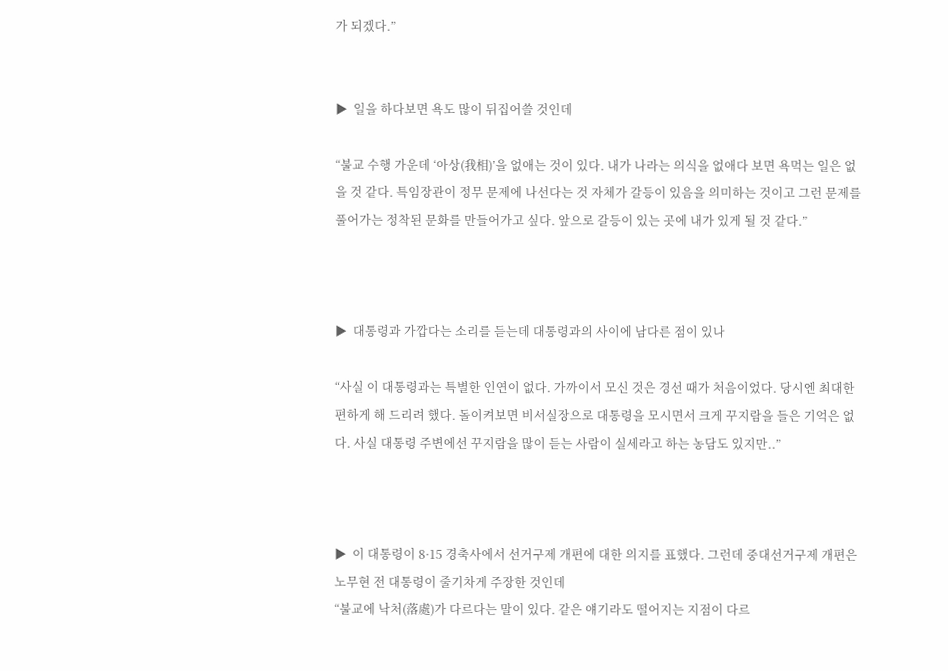가 되겠다.”


▶  일을 하다보면 욕도 많이 뒤집어쓸 것인데

“불교 수행 가운데 ‘아상(我相)’을 없애는 것이 있다. 내가 나라는 의식을 없애다 보면 욕먹는 일은 없을 것 같다. 특임장관이 정무 문제에 나선다는 것 자체가 갈등이 있음을 의미하는 것이고 그런 문제를 풀어가는 정착된 문화를 만들어가고 싶다. 앞으로 갈등이 있는 곳에 내가 있게 될 것 같다.”



▶  대통령과 가깝다는 소리를 듣는데 대통령과의 사이에 남다른 점이 있나

“사실 이 대통령과는 특별한 인연이 없다. 가까이서 모신 것은 경선 때가 처음이었다. 당시엔 최대한 편하게 해 드리려 했다. 돌이켜보면 비서실장으로 대통령을 모시면서 크게 꾸지람을 들은 기억은 없다. 사실 대통령 주변에선 꾸지람을 많이 듣는 사람이 실세라고 하는 농담도 있지만..”



▶  이 대통령이 8·15 경축사에서 선거구제 개편에 대한 의지를 표했다. 그런데 중대선거구제 개편은 노무현 전 대통령이 줄기차게 주장한 것인데
“불교에 낙처(落處)가 다르다는 말이 있다. 같은 얘기라도 떨어지는 지점이 다르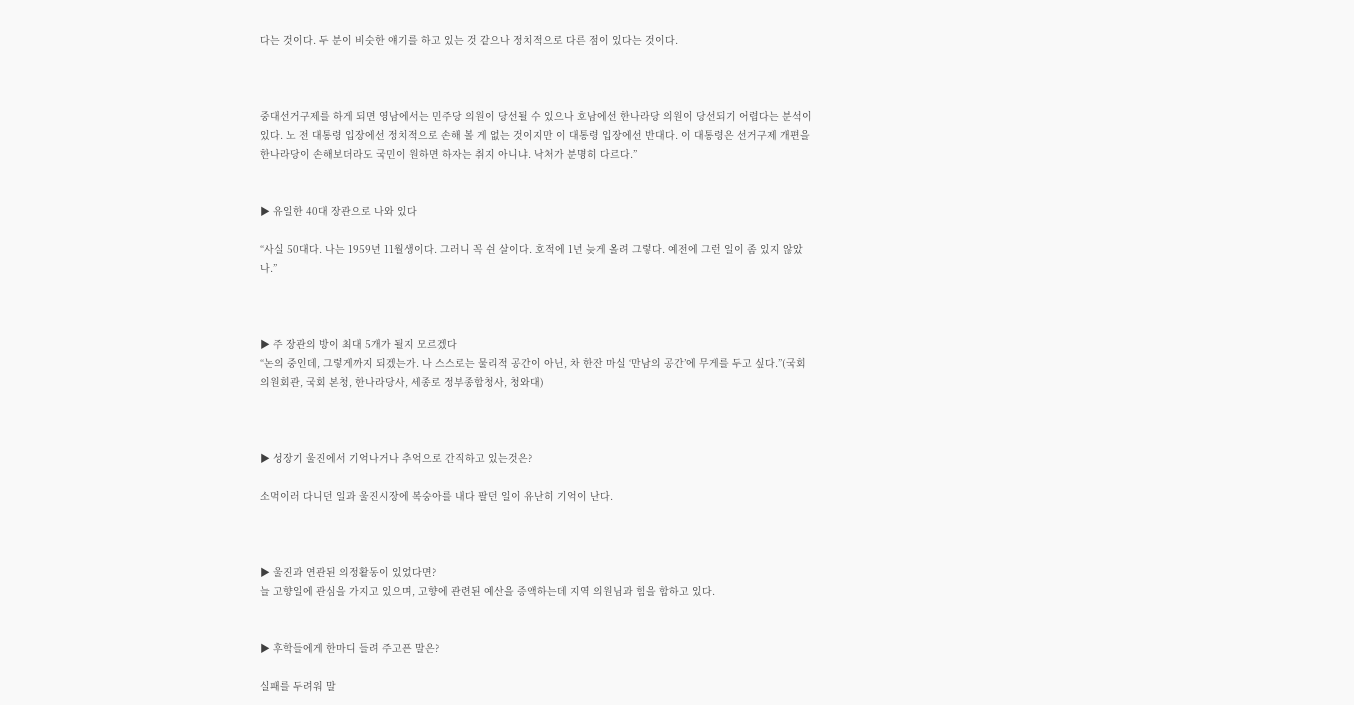다는 것이다. 두 분이 비슷한 얘기를 하고 있는 것 같으나 정치적으로 다른 점이 있다는 것이다.



중대선거구제를 하게 되면 영남에서는 민주당 의원이 당선될 수 있으나 호남에선 한나라당 의원이 당선되기 어렵다는 분석이 있다. 노 전 대통령 입장에선 정치적으로 손해 볼 게 없는 것이지만 이 대통령 입장에선 반대다. 이 대통령은 선거구제 개편을 한나라당이 손해보더라도 국민이 원하면 하자는 취지 아니냐. 낙처가 분명히 다르다.”


▶ 유일한 40대 장관으로 나와 있다

“사실 50대다. 나는 1959년 11월생이다. 그러니 꼭 쉰 살이다. 호적에 1년 늦게 올려 그렇다. 예전에 그런 일이 좀 있지 않았나.”



▶ 주 장관의 방이 최대 5개가 될지 모르겠다
“논의 중인데, 그렇게까지 되겠는가. 나 스스로는 물리적 공간이 아닌, 차 한잔 마실 ‘만남의 공간’에 무게를 두고 싶다.”(국회 의원회관, 국회 본청, 한나라당사, 세종로 정부종합청사, 청와대)



▶ 성장기 울진에서 기억나거나 추억으로 간직하고 있는것은?

소먹이러 다니던 일과 울진시장에 복숭아를 내다 팔던 일이 유난히 기억이 난다.



▶ 울진과 연관된 의정활동이 있었다면?
늘 고향일에 관심을 가지고 있으며, 고향에 관련된 예산을 증액하는데 지역 의원님과 힘을 합하고 있다.


▶ 후학들에게 한마디 들려 주고픈 말은?

실패를 두려워 말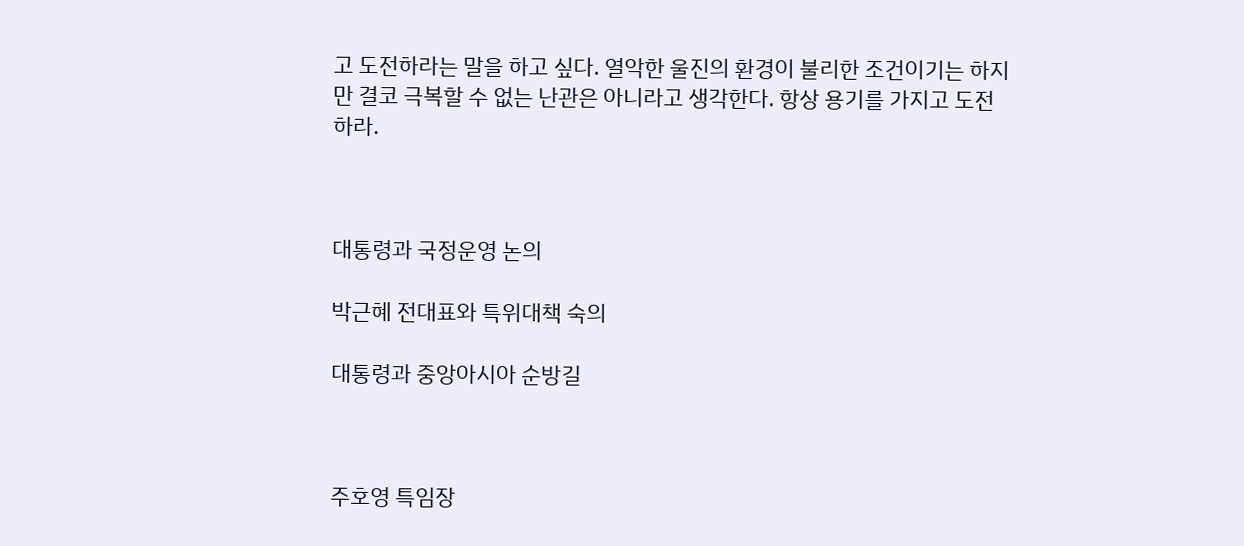고 도전하라는 말을 하고 싶다. 열악한 울진의 환경이 불리한 조건이기는 하지만 결코 극복할 수 없는 난관은 아니라고 생각한다. 항상 용기를 가지고 도전하라.



대통령과 국정운영 논의

박근혜 전대표와 특위대책 숙의

대통령과 중앙아시아 순방길



주호영 특임장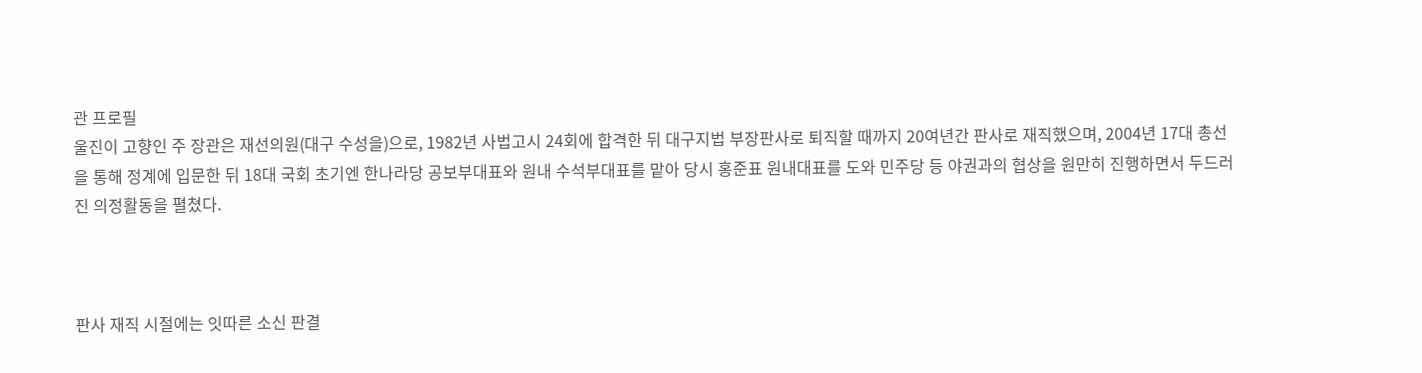관 프로필
울진이 고향인 주 장관은 재선의원(대구 수성을)으로, 1982년 사법고시 24회에 합격한 뒤 대구지법 부장판사로 퇴직할 때까지 20여년간 판사로 재직했으며, 2004년 17대 총선을 통해 정계에 입문한 뒤 18대 국회 초기엔 한나라당 공보부대표와 원내 수석부대표를 맡아 당시 홍준표 원내대표를 도와 민주당 등 야권과의 협상을 원만히 진행하면서 두드러진 의정활동을 펼쳤다.



판사 재직 시절에는 잇따른 소신 판결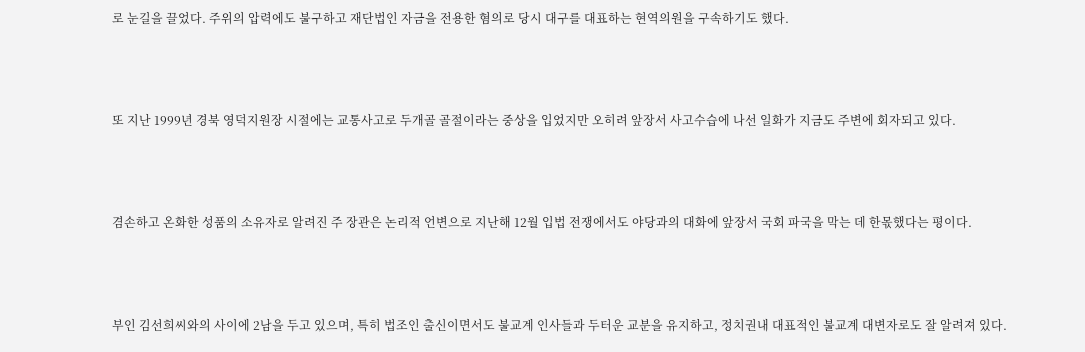로 눈길을 끌었다. 주위의 압력에도 불구하고 재단법인 자금을 전용한 혐의로 당시 대구를 대표하는 현역의원을 구속하기도 했다.



또 지난 1999년 경북 영덕지원장 시절에는 교통사고로 두개골 골절이라는 중상을 입었지만 오히려 앞장서 사고수습에 나선 일화가 지금도 주변에 회자되고 있다.



겸손하고 온화한 성품의 소유자로 알려진 주 장관은 논리적 언변으로 지난해 12월 입법 전쟁에서도 야당과의 대화에 앞장서 국회 파국을 막는 데 한몫했다는 평이다.



부인 김선희씨와의 사이에 2남을 두고 있으며, 특히 법조인 출신이면서도 불교계 인사들과 두터운 교분을 유지하고, 정치권내 대표적인 불교계 대변자로도 잘 알려져 있다.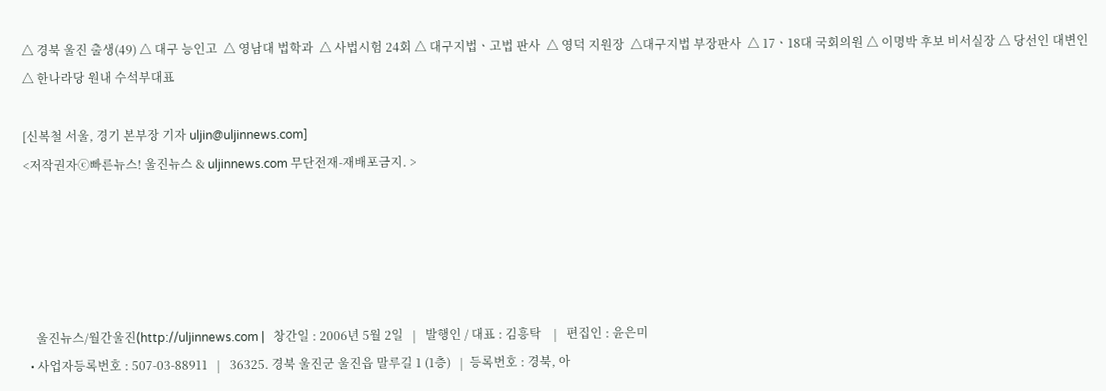△ 경북 울진 출생(49) △ 대구 능인고  △ 영남대 법학과  △ 사법시험 24회 △ 대구지법ㆍ고법 판사  △ 영덕 지원장  △대구지법 부장판사  △ 17ㆍ18대 국회의원 △ 이명박 후보 비서실장 △ 당선인 대변인  △ 한나라당 원내 수석부대표

[신복철 서울, 경기 본부장 기자 uljin@uljinnews.com]
<저작권자ⓒ빠른뉴스! 울진뉴스 & uljinnews.com 무단전재-재배포금지. >





    울진뉴스/월간울진(http://uljinnews.com |   창간일 : 2006년 5월 2일   |   발행인 / 대표 : 김흥탁    |   편집인 : 윤은미
  • 사업자등록번호 : 507-03-88911   |   36325. 경북 울진군 울진읍 말루길 1 (1층)   |  등록번호 : 경북, 아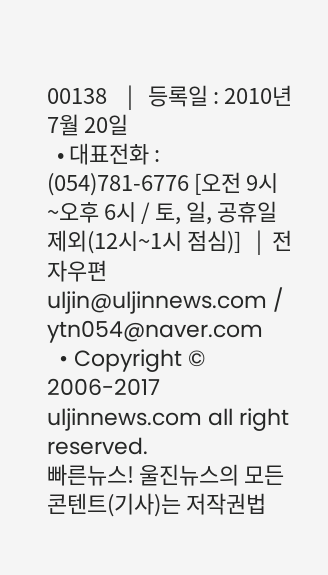00138    |   등록일 : 2010년 7월 20일
  • 대표전화 : (054)781-6776 [오전 9시~오후 6시 / 토, 일, 공휴일 제외(12시~1시 점심)]   |  전자우편  uljin@uljinnews.com / ytn054@naver.com
  • Copyright © 2006-2017 uljinnews.com all right reserved.
빠른뉴스! 울진뉴스의 모든 콘텐트(기사)는 저작권법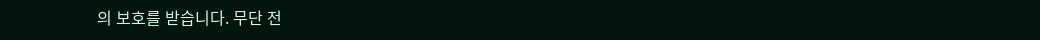의 보호를 받습니다. 무단 전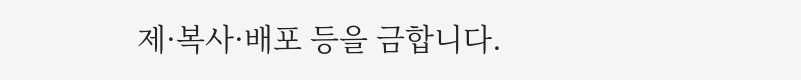제·복사·배포 등을 금합니다.